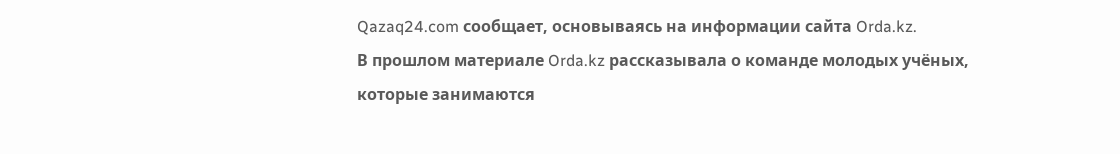Qazaq24.com сообщает, основываясь на информации сайта Orda.kz.
В прошлом материале Orda.kz рассказывала о команде молодых учёных, которые занимаются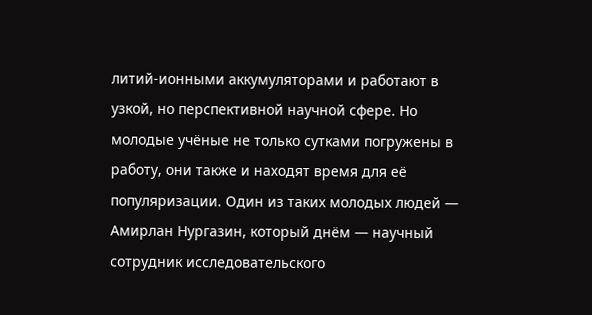литий-ионными аккумуляторами и работают в узкой, но перспективной научной сфере. Но молодые учёные не только сутками погружены в работу, они также и находят время для её популяризации. Один из таких молодых людей — Амирлан Нургазин, который днём — научный сотрудник исследовательского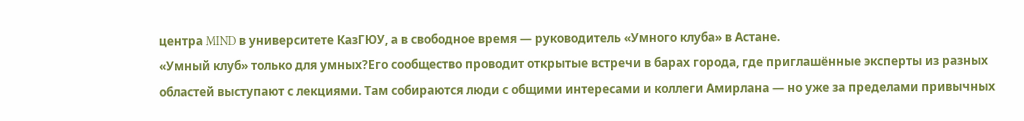центра MIND в университете КазГЮУ, а в свободное время — руководитель «Умного клуба» в Астане.
«Умный клуб» только для умных?Его сообщество проводит открытые встречи в барах города, где приглашённые эксперты из разных областей выступают с лекциями. Там собираются люди с общими интересами и коллеги Амирлана — но уже за пределами привычных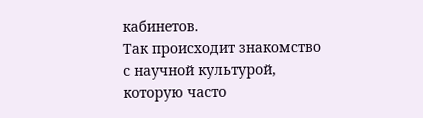кабинетов.
Так происходит знакомство с научной культурой, которую часто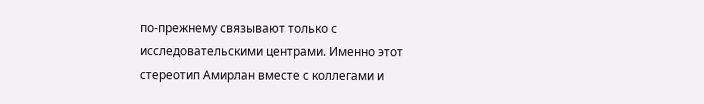по-прежнему связывают только с исследовательскими центрами. Именно этот стереотип Амирлан вместе с коллегами и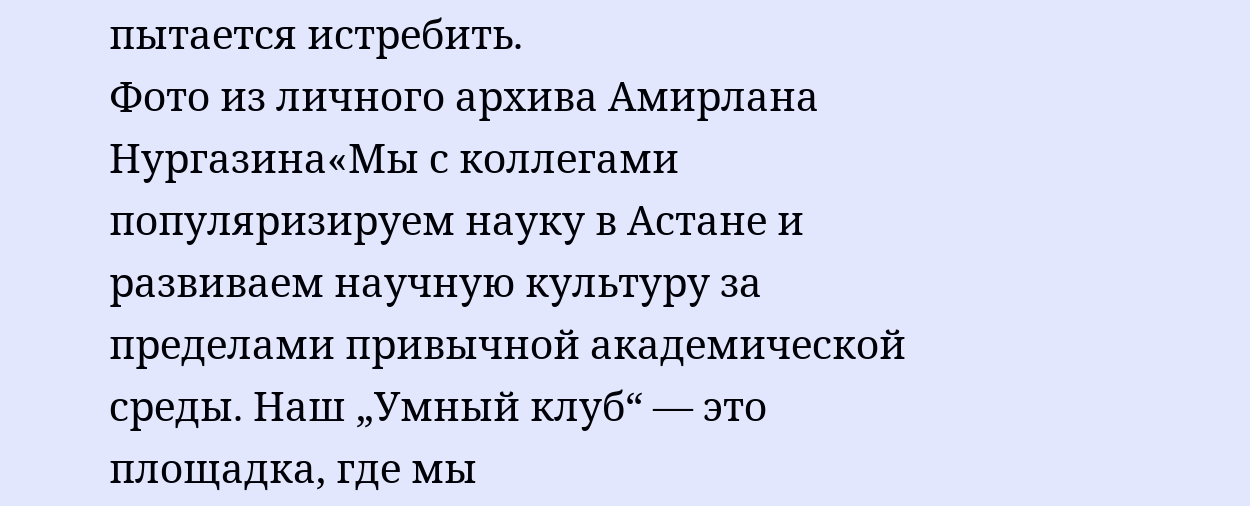пытается истребить.
Фото из личного архива Амирлана Нургазина«Мы с коллегами популяризируем науку в Астане и развиваем научную культуру за пределами привычной академической среды. Наш „Умный клуб“ — это площадка, где мы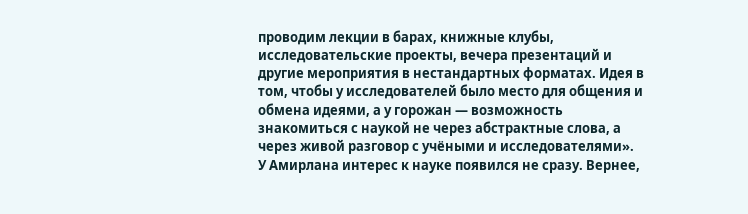проводим лекции в барах, книжные клубы, исследовательские проекты, вечера презентаций и другие мероприятия в нестандартных форматах. Идея в том, чтобы у исследователей было место для общения и обмена идеями, а у горожан — возможность знакомиться с наукой не через абстрактные слова, а через живой разговор с учёными и исследователями».
У Амирлана интерес к науке появился не сразу. Вернее,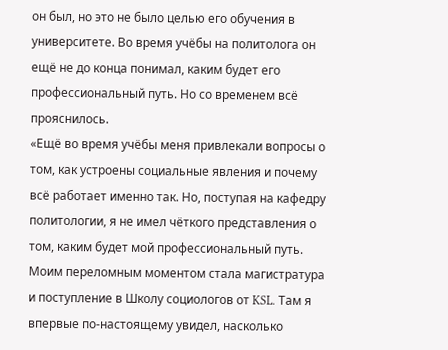он был, но это не было целью его обучения в университете. Во время учёбы на политолога он ещё не до конца понимал, каким будет его профессиональный путь. Но со временем всё прояснилось.
«Ещё во время учёбы меня привлекали вопросы о том, как устроены социальные явления и почему всё работает именно так. Но, поступая на кафедру политологии, я не имел чёткого представления о том, каким будет мой профессиональный путь. Моим переломным моментом стала магистратура и поступление в Школу социологов от KSL. Там я впервые по-настоящему увидел, насколько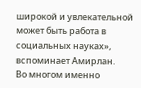широкой и увлекательной может быть работа в социальных науках», вспоминает Амирлан.
Во многом именно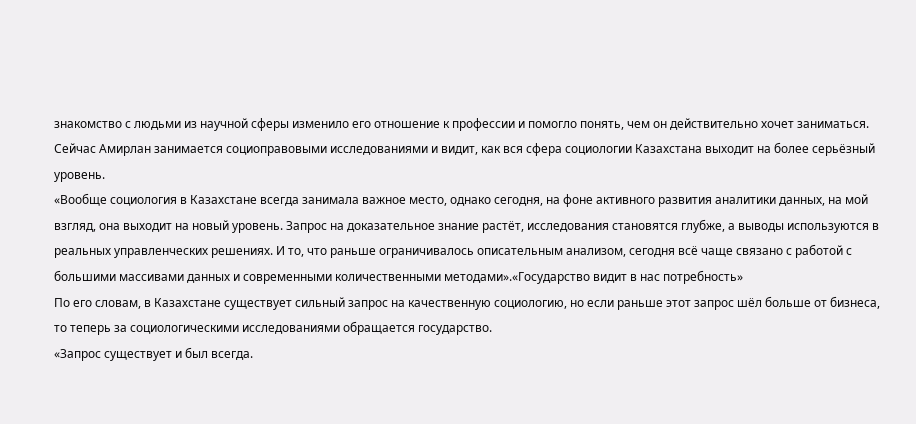знакомство с людьми из научной сферы изменило его отношение к профессии и помогло понять, чем он действительно хочет заниматься. Сейчас Амирлан занимается социоправовыми исследованиями и видит, как вся сфера социологии Казахстана выходит на более серьёзный уровень.
«Вообще социология в Казахстане всегда занимала важное место, однако сегодня, на фоне активного развития аналитики данных, на мой взгляд, она выходит на новый уровень. Запрос на доказательное знание растёт, исследования становятся глубже, а выводы используются в реальных управленческих решениях. И то, что раньше ограничивалось описательным анализом, сегодня всё чаще связано с работой с большими массивами данных и современными количественными методами».«Государство видит в нас потребность»
По его словам, в Казахстане существует сильный запрос на качественную социологию, но если раньше этот запрос шёл больше от бизнеса, то теперь за социологическими исследованиями обращается государство.
«Запрос существует и был всегда.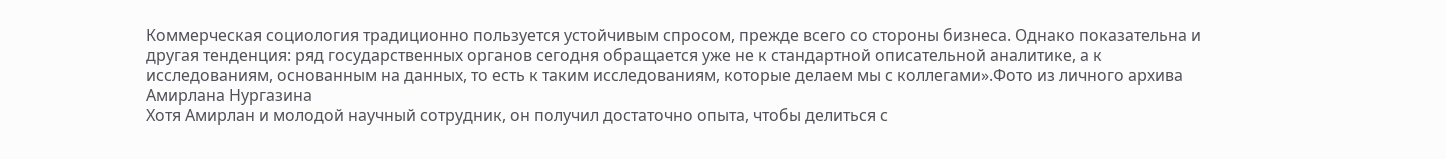Коммерческая социология традиционно пользуется устойчивым спросом, прежде всего со стороны бизнеса. Однако показательна и другая тенденция: ряд государственных органов сегодня обращается уже не к стандартной описательной аналитике, а к исследованиям, основанным на данных, то есть к таким исследованиям, которые делаем мы с коллегами».Фото из личного архива Амирлана Нургазина
Хотя Амирлан и молодой научный сотрудник, он получил достаточно опыта, чтобы делиться с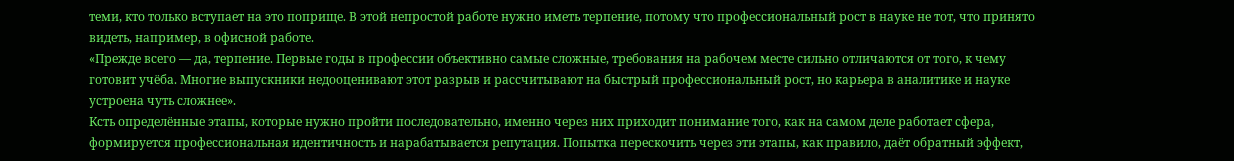теми, кто только вступает на это поприще. В этой непростой работе нужно иметь терпение, потому что профессиональный рост в науке не тот, что принято видеть, например, в офисной работе.
«Прежде всего — да, терпение. Первые годы в профессии объективно самые сложные, требования на рабочем месте сильно отличаются от того, к чему готовит учёба. Многие выпускники недооценивают этот разрыв и рассчитывают на быстрый профессиональный рост, но карьера в аналитике и науке устроена чуть сложнее».
Ксть определённые этапы, которые нужно пройти последовательно, именно через них приходит понимание того, как на самом деле работает сфера, формируется профессиональная идентичность и нарабатывается репутация. Попытка перескочить через эти этапы, как правило, даёт обратный эффект,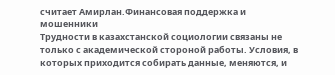считает Амирлан.Финансовая поддержка и мошенники
Трудности в казахстанской социологии связаны не только с академической стороной работы. Условия, в которых приходится собирать данные, меняются, и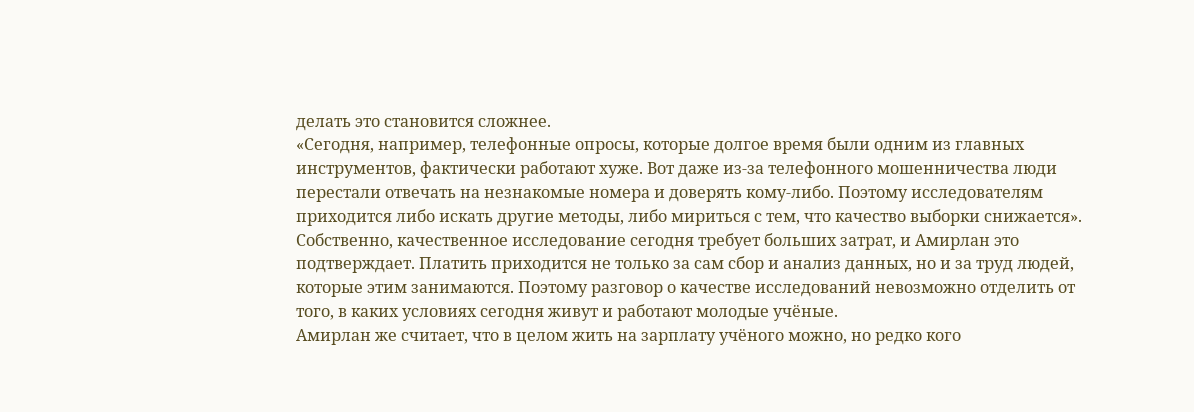делать это становится сложнее.
«Сегодня, например, телефонные опросы, которые долгое время были одним из главных инструментов, фактически работают хуже. Вот даже из-за телефонного мошенничества люди перестали отвечать на незнакомые номера и доверять кому-либо. Поэтому исследователям приходится либо искать другие методы, либо мириться с тем, что качество выборки снижается».
Собственно, качественное исследование сегодня требует больших затрат, и Амирлан это подтверждает. Платить приходится не только за сам сбор и анализ данных, но и за труд людей, которые этим занимаются. Поэтому разговор о качестве исследований невозможно отделить от того, в каких условиях сегодня живут и работают молодые учёные.
Амирлан же считает, что в целом жить на зарплату учёного можно, но редко кого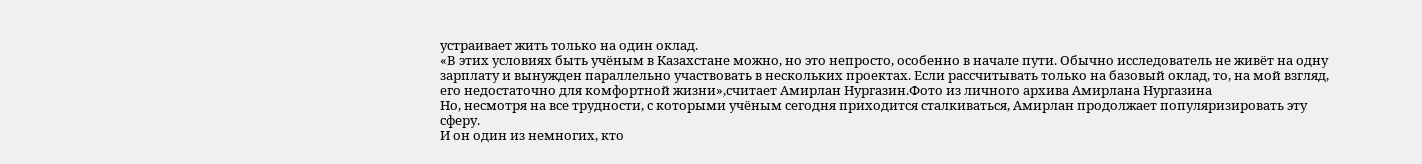устраивает жить только на один оклад.
«В этих условиях быть учёным в Казахстане можно, но это непросто, особенно в начале пути. Обычно исследователь не живёт на одну зарплату и вынужден параллельно участвовать в нескольких проектах. Если рассчитывать только на базовый оклад, то, на мой взгляд, его недостаточно для комфортной жизни»,считает Амирлан Нургазин.Фото из личного архива Амирлана Нургазина
Но, несмотря на все трудности, с которыми учёным сегодня приходится сталкиваться, Амирлан продолжает популяризировать эту сферу.
И он один из немногих, кто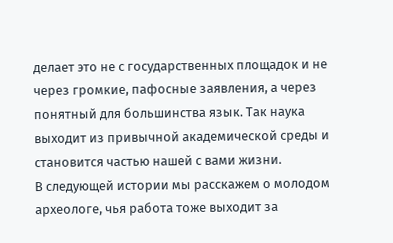делает это не с государственных площадок и не через громкие, пафосные заявления, а через понятный для большинства язык. Так наука выходит из привычной академической среды и становится частью нашей с вами жизни.
В следующей истории мы расскажем о молодом археологе, чья работа тоже выходит за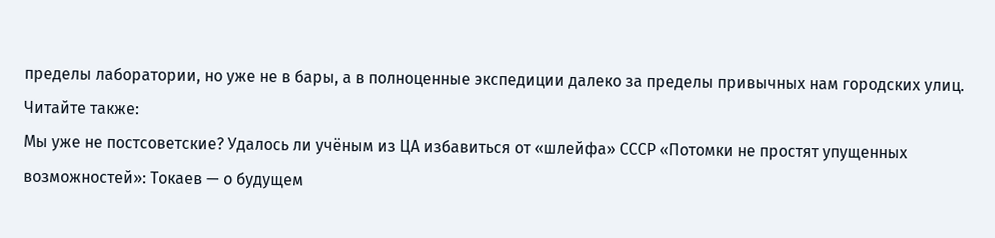пределы лаборатории, но уже не в бары, а в полноценные экспедиции далеко за пределы привычных нам городских улиц.
Читайте также:
Мы уже не постсоветские? Удалось ли учёным из ЦА избавиться от «шлейфа» СССР «Потомки не простят упущенных возможностей»: Токаев — о будущем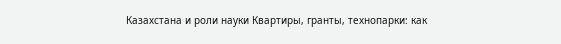Казахстана и роли науки Квартиры, гранты, технопарки: как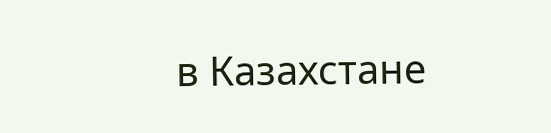в Казахстане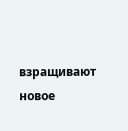взращивают новое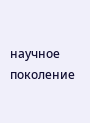научное поколение